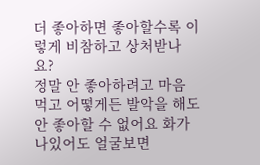더 좋아하면 좋아할수록 이렇게 비참하고 상처받나요?
정말 안 좋아하려고 마음 먹고 어떻게든 발악을 해도 안 좋아할 수 없어요 화가 나있어도 얼굴보면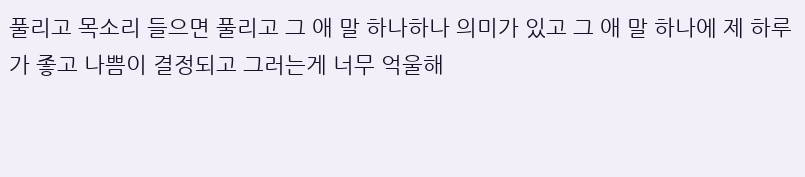풀리고 목소리 들으면 풀리고 그 애 말 하나하나 의미가 있고 그 애 말 하나에 제 하루가 좋고 나쁨이 결정되고 그러는게 너무 억울해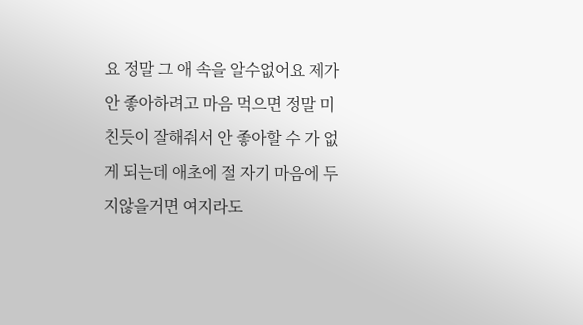요 정말 그 애 속을 알수없어요 제가 안 좋아하려고 마음 먹으면 정말 미친듯이 잘해줘서 안 좋아할 수 가 없게 되는데 애초에 절 자기 마음에 두지않을거면 여지라도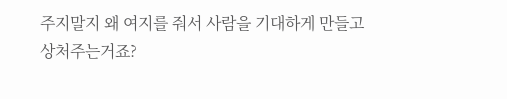주지말지 왜 여지를 줘서 사람을 기대하게 만들고 상처주는거죠?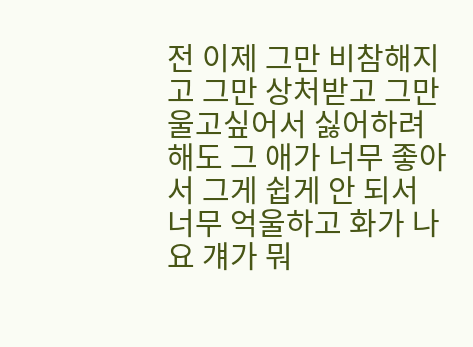전 이제 그만 비참해지고 그만 상처받고 그만 울고싶어서 싫어하려해도 그 애가 너무 좋아서 그게 쉽게 안 되서 너무 억울하고 화가 나요 걔가 뭐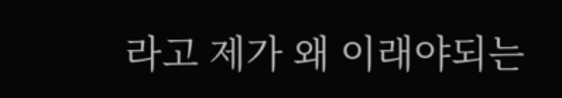라고 제가 왜 이래야되는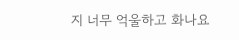지 너무 억울하고 화나요